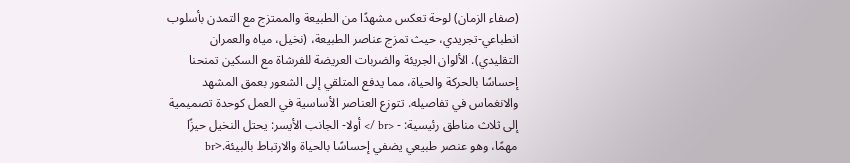(صفاء الزمان) لوحة تعكس مشهدًا من الطبيعة والممتزج مع التمدن بأسلوب انطباعي-تجريدي، حيث تمزج عناصر الطبيعة، (نخيل، مياه والعمران التقليدي). الألوان الجريئة والضربات العريضة للفرشاة مع السكين تمنحنا إحساسًا بالحركة والحياة، مما يدفع المتلقي إلى الشعور بعمق المشهد والانغماس في تفاصيله. تتوزع العناصر الأساسية في العمل كوحدة تصميمية إلى ثلاث مناطق رئيسية: - <br /> أولا- الجانب الأيسر: يحتل النخيل حيزًا مهمًا، وهو عنصر طبيعي يضفي إحساسًا بالحياة والارتباط بالبيئة.<br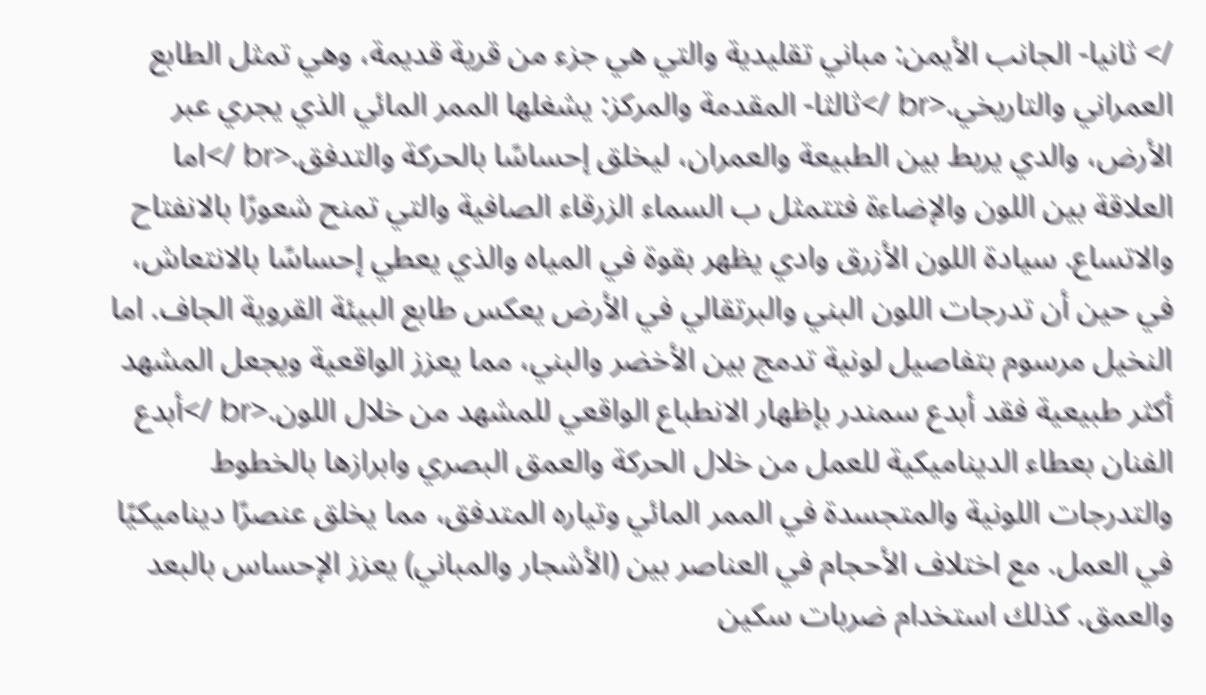/> ثانيا- الجانب الأيمن: مباني تقليدية والتي هي جزء من قرية قديمة، وهي تمثل الطابع العمراني والتاريخي.<br />ثالثا- المقدمة والمركز: يشغلها الممر المائي الذي يجري عبر الأرض، والدي يربط بين الطبيعة والعمران، ليخلق إحساسًا بالحركة والتدفق.<br />اما العلاقة بين اللون والإضاءة فتتمثل ب السماء الزرقاء الصافية والتي تمنح شعورًا بالانفتاح والاتساع. سيادة اللون الأزرق وادي يظهر بقوة في المياه والذي يعطي إحساسًا بالانتعاش، في حين أن تدرجات اللون البني والبرتقالي في الأرض يعكس طابع البيئة القروية الجاف. اما النخيل مرسوم بتفاصيل لونية تدمج بين الأخضر والبني، مما يعزز الواقعية ويجعل المشهد أكثر طبيعية فقد أبدع سمندر بإظهار الانطباع الواقعي للمشهد من خلال اللون.<br />أبدع الفنان بعطاء الديناميكية للعمل من خلال الحركة والعمق البصري وابرازها بالخطوط والتدرجات اللونية والمتجسدة في الممر المائي وتياره المتدفق، مما يخلق عنصرًا ديناميكيًا في العمل. مع اختلاف الأحجام في العناصر بين (الأشجار والمباني) يعزز الإحساس بالبعد والعمق. كذلك استخدام ضربات سكين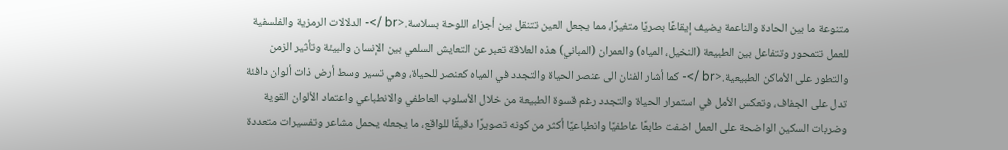متنوعة ما بين الحادة والناعمة يضيف إيقاعًا بصريًا متغيرًا، مما يجعل العين تتنقل بين أجزاء اللوحة بسلاسة.<br />- الدلالات الرمزية والفلسفية للعمل تتمحور وتتفاعل بين الطبيعة (النخيل، المياه) والعمران (المباني) هذه العلاقة تعبر عن التعايش السلمي بين الإنسان والبيئة وتأثير الزمن والتطور على الأماكن الطبيعية.<br />- كما أشار الفنان الى عنصر الحياة والتجدد في المياه كعنصر للحياة، وهي تسير وسط أرض ذات ألوان دافئة تدل على الجفاف، وتعكس الأمل في استمرار الحياة والتجدد رغم قسوة الطبيعة من خلال الأسلوب العاطفي والانطباعي واعتماد الألوان القوية وضربات السكين الواضحة على العمل اضفت طابعًا عاطفيًا وانطباعيًا أكثر من كونه تصويرًا دقيقًا للواقع، ما يجعله يحمل مشاعر وتفسيرات متعددة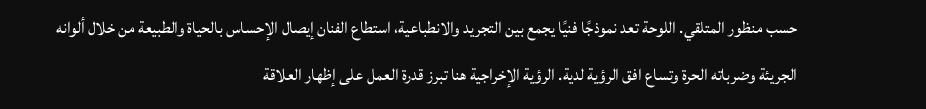حسب منظور المتلقي. اللوحة تعد نموذجًا فنيًا يجمع بين التجريد والانطباعية، استطاع الفنان إيصال الإحساس بالحياة والطبيعة من خلال ألوانه الجريئة وضرباته الحرة وتساع افق الرؤية لدية. الرؤية الإخراجية هنا تبرز قدرة العمل على إظهار العلاقة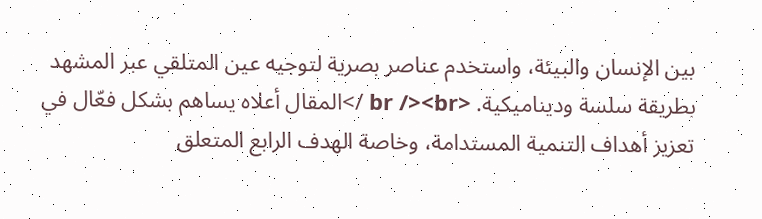بين الإنسان والبيئة، واستخدم عناصر بصرية لتوجيه عين المتلقي عبر المشهد بطريقة سلسة وديناميكية. <br /><br />المقال أعلاه يساهم بشكل فعّال في تعزيز أهداف التنمية المستدامة، وخاصة الهدف الرابع المتعلق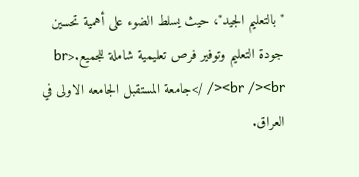"بالتعليم الجيد"، حيث يسلط الضوء على أهمية تحسين جودة التعليم وتوفير فرص تعليمية شاملة للجميع.<br /><br /><br />جامعة المستقبل الجامعه الاولى في العراق.